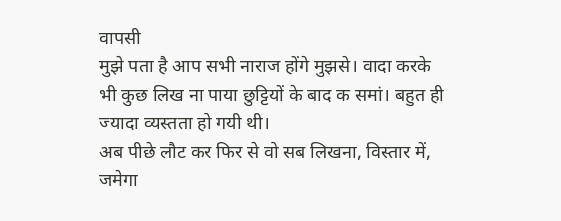वापसी
मुझे पता है आप सभी नाराज होंगे मुझसे। वादा करके भी कुछ लिख ना पाया छुट्टियों के बाद क समां। बहुत ही ज्यादा व्यस्तता हो गयी थी।
अब पीछे लौट कर फिर से वो सब लिखना, विस्तार में, जमेगा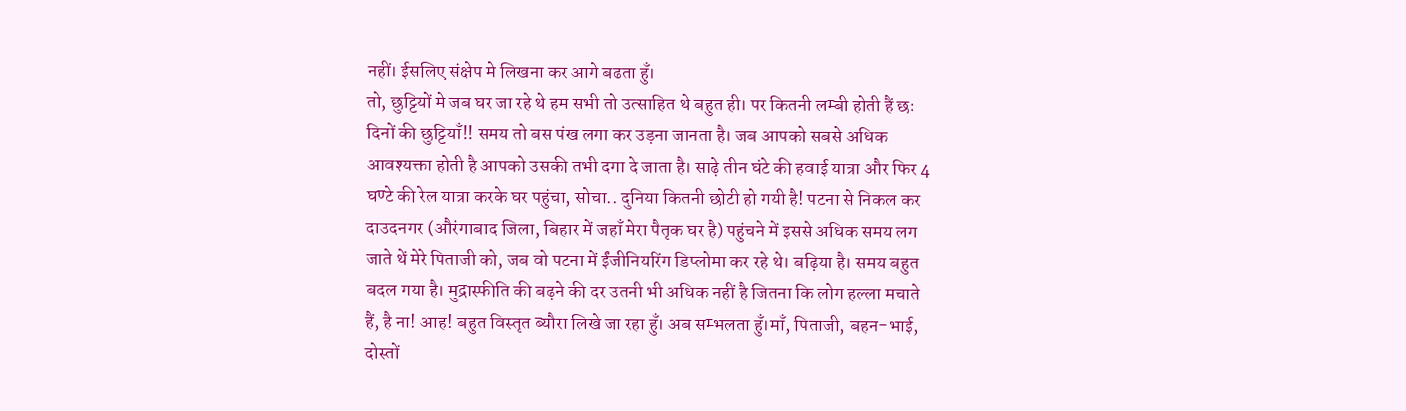नहीं। ईसलिए संक्षेप मे लिखना कर आगे बढता हुँ।
तो, छुट्टियों मे जब घर जा रहे थे हम सभी तो उत्साहित थे बहुत ही। पर कितनी लम्बी होती हैं छः दिनों की छुट्टियाँ!! समय तो बस पंख लगा कर उड़ना जानता है। जब आपको सबसे अधिक आवश्यक्ता होती है आपको उसकी तभी दगा दे जाता है। साढ़े तीन घंटे की हवाई यात्रा और फिर 4 घण्टे की रेल यात्रा करके घर पहुंचा, सोचा.. दुनिया कितनी छोटी हो गयी है! पटना से निकल कर दाउदनगर (औरंगाबाद जिला, बिहार में जहाँ मेरा पैतृक घर है) पहुंचने में इससे अधिक समय लग जाते थें मेरे पिताजी को, जब वो पटना में ईंजीनियरिंग डिप्लोमा कर रहे थे। बढ़िया है। समय बहुत बदल गया है। मुद्रास्फीति की बढ़ने की दर उतनी भी अधिक नहीं है जितना कि लोग हल्ला मचाते हैं, है ना! आह! बहुत विस्तृत ब्यौरा लिखे जा रहा हुँ। अब सम्भलता हुँ।माँ, पिताजी, बहन-भाई, दोस्तों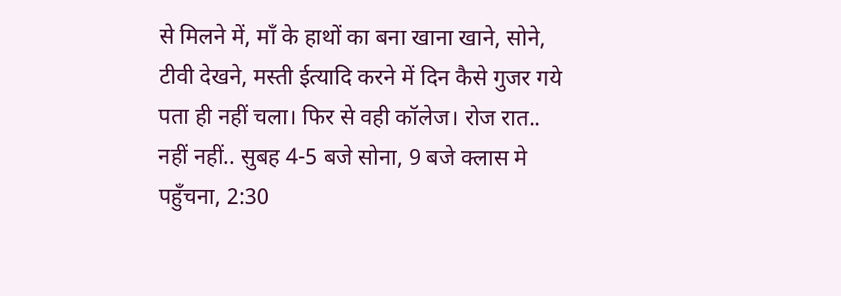से मिलने में, माँ के हाथों का बना खाना खाने, सोने, टीवी देखने, मस्ती ईत्यादि करने में दिन कैसे गुजर गये पता ही नहीं चला। फिर से वही कॉलेज। रोज रात.. नहीं नहीं.. सुबह 4-5 बजे सोना, 9 बजे क्लास मे पहुँचना, 2:30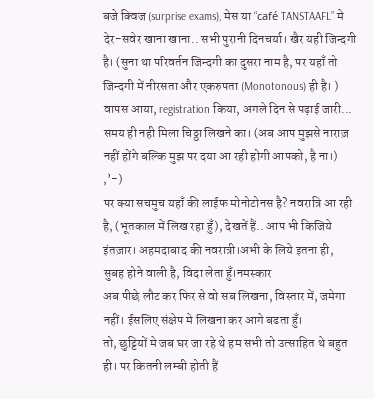बजे क्विज (surprise exams), मेस या “café TANSTAAFL” मे देर-सवेर खाना खाना.. सभी पुरानी दिनचर्या। खैर यही जिन्दगी है। (सुना था परिवर्तन जिन्दगी का दुसरा नाम है, पर यहाँ तो जिन्दगी में नीरसता और एकरुपता (Monotonous) ही है। )
वापस आया, registration किया, अगले दिन से पढ़ाई जारी... समय ही नही मिला चिठ्ठा लिखने का। (अब आप मुझसे नाराज़ नहीं होंगे बल्कि मुझ पर दया आ रही होगी आपको, है ना।) ,’-)
पर क्या सचमुच यहाँ की लाईफ मोनोटोनस है? नवरात्रि आ रही है, (भूतकाल में लिख रहा हुँ), देखतें हैं.. आप भी किजिये इंतज़ार। अहमदाबाद की नवरात्री।अभी के लिये इतना ही, सुबह होने वाली है, विदा लेता हुँ।नमस्कार
अब पीछे लौट कर फिर से वो सब लिखना, विस्तार में, जमेगा नहीं। ईसलिए संक्षेप मे लिखना कर आगे बढता हुँ।
तो, छुट्टियों मे जब घर जा रहे थे हम सभी तो उत्साहित थे बहुत ही। पर कितनी लम्बी होती हैं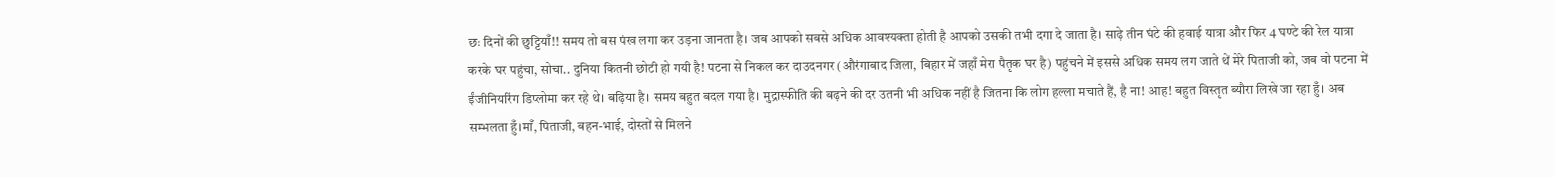छः दिनों की छुट्टियाँ!! समय तो बस पंख लगा कर उड़ना जानता है। जब आपको सबसे अधिक आवश्यक्ता होती है आपको उसकी तभी दगा दे जाता है। साढ़े तीन घंटे की हवाई यात्रा और फिर 4 घण्टे की रेल यात्रा करके घर पहुंचा, सोचा.. दुनिया कितनी छोटी हो गयी है! पटना से निकल कर दाउदनगर (औरंगाबाद जिला, बिहार में जहाँ मेरा पैतृक घर है) पहुंचने में इससे अधिक समय लग जाते थें मेरे पिताजी को, जब वो पटना में ईंजीनियरिंग डिप्लोमा कर रहे थे। बढ़िया है। समय बहुत बदल गया है। मुद्रास्फीति की बढ़ने की दर उतनी भी अधिक नहीं है जितना कि लोग हल्ला मचाते हैं, है ना! आह! बहुत विस्तृत ब्यौरा लिखे जा रहा हुँ। अब सम्भलता हुँ।माँ, पिताजी, बहन-भाई, दोस्तों से मिलने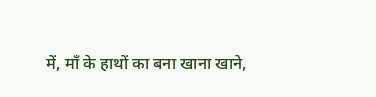में, माँ के हाथों का बना खाना खाने,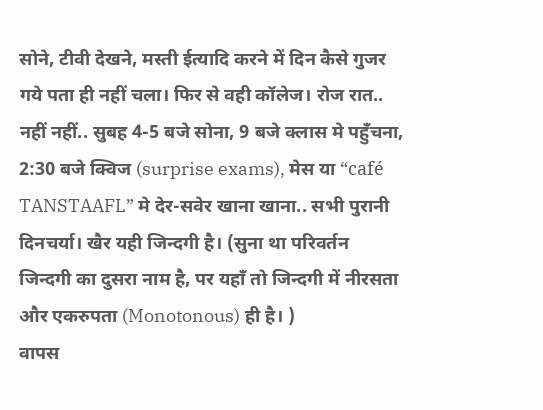सोने, टीवी देखने, मस्ती ईत्यादि करने में दिन कैसे गुजर गये पता ही नहीं चला। फिर से वही कॉलेज। रोज रात.. नहीं नहीं.. सुबह 4-5 बजे सोना, 9 बजे क्लास मे पहुँचना, 2:30 बजे क्विज (surprise exams), मेस या “café TANSTAAFL” मे देर-सवेर खाना खाना.. सभी पुरानी दिनचर्या। खैर यही जिन्दगी है। (सुना था परिवर्तन जिन्दगी का दुसरा नाम है, पर यहाँ तो जिन्दगी में नीरसता और एकरुपता (Monotonous) ही है। )
वापस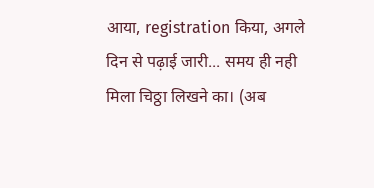आया, registration किया, अगले दिन से पढ़ाई जारी... समय ही नही मिला चिठ्ठा लिखने का। (अब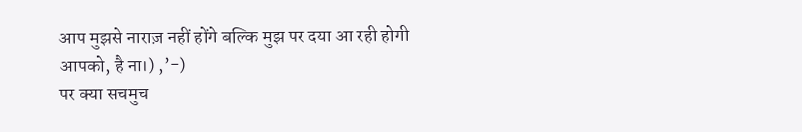आप मुझसे नाराज़ नहीं होंगे बल्कि मुझ पर दया आ रही होगी आपको, है ना।) ,’-)
पर क्या सचमुच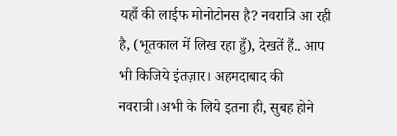यहाँ की लाईफ मोनोटोनस है? नवरात्रि आ रही है, (भूतकाल में लिख रहा हुँ), देखतें हैं.. आप भी किजिये इंतज़ार। अहमदाबाद की नवरात्री।अभी के लिये इतना ही, सुबह होने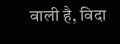वाली है, विदा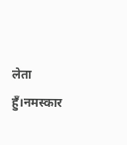लेता हुँ।नमस्कार